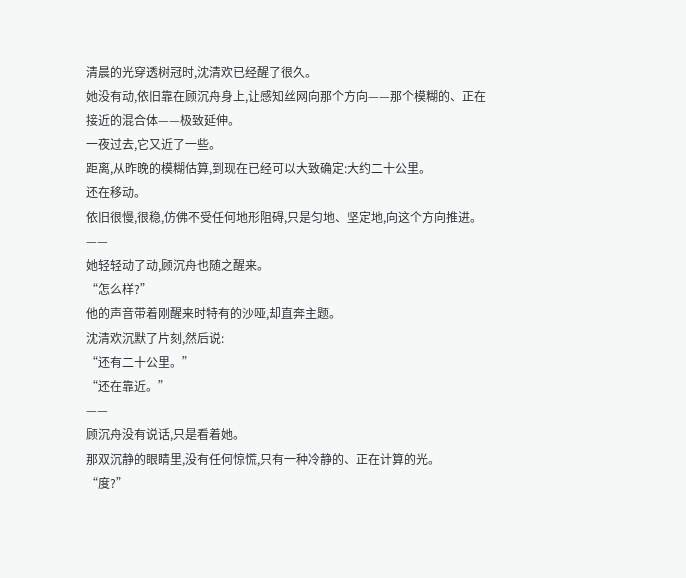清晨的光穿透树冠时,沈清欢已经醒了很久。
她没有动,依旧靠在顾沉舟身上,让感知丝网向那个方向——那个模糊的、正在接近的混合体——极致延伸。
一夜过去,它又近了一些。
距离,从昨晚的模糊估算,到现在已经可以大致确定:大约二十公里。
还在移动。
依旧很慢,很稳,仿佛不受任何地形阻碍,只是匀地、坚定地,向这个方向推进。
——
她轻轻动了动,顾沉舟也随之醒来。
“怎么样?”
他的声音带着刚醒来时特有的沙哑,却直奔主题。
沈清欢沉默了片刻,然后说:
“还有二十公里。”
“还在靠近。”
——
顾沉舟没有说话,只是看着她。
那双沉静的眼睛里,没有任何惊慌,只有一种冷静的、正在计算的光。
“度?”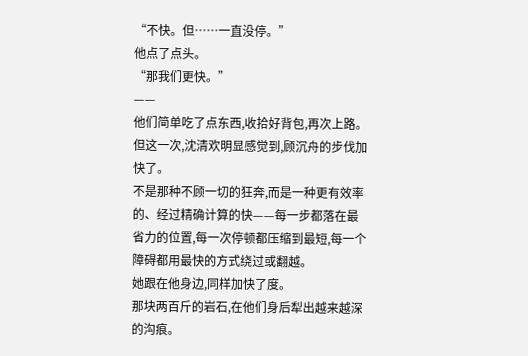“不快。但……一直没停。”
他点了点头。
“那我们更快。”
——
他们简单吃了点东西,收拾好背包,再次上路。
但这一次,沈清欢明显感觉到,顾沉舟的步伐加快了。
不是那种不顾一切的狂奔,而是一种更有效率的、经过精确计算的快——每一步都落在最省力的位置,每一次停顿都压缩到最短,每一个障碍都用最快的方式绕过或翻越。
她跟在他身边,同样加快了度。
那块两百斤的岩石,在他们身后犁出越来越深的沟痕。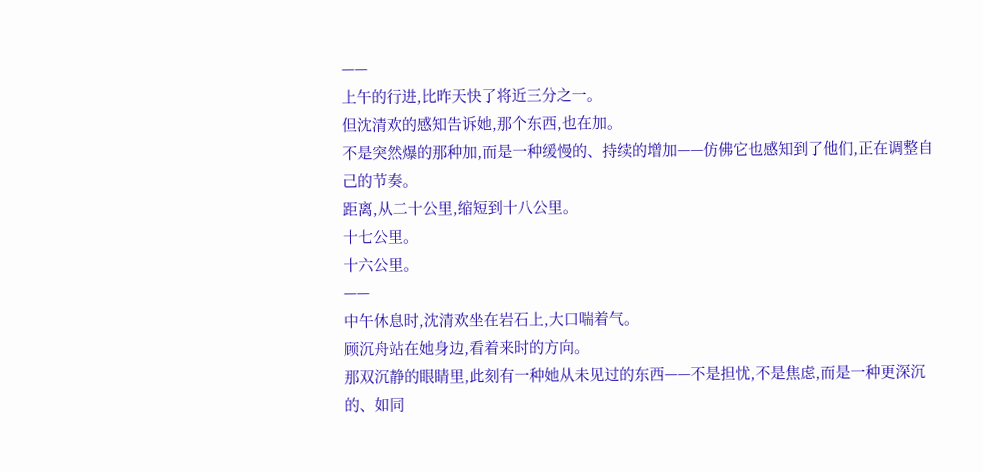——
上午的行进,比昨天快了将近三分之一。
但沈清欢的感知告诉她,那个东西,也在加。
不是突然爆的那种加,而是一种缓慢的、持续的增加——仿佛它也感知到了他们,正在调整自己的节奏。
距离,从二十公里,缩短到十八公里。
十七公里。
十六公里。
——
中午休息时,沈清欢坐在岩石上,大口喘着气。
顾沉舟站在她身边,看着来时的方向。
那双沉静的眼睛里,此刻有一种她从未见过的东西——不是担忧,不是焦虑,而是一种更深沉的、如同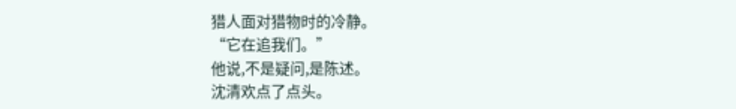猎人面对猎物时的冷静。
“它在追我们。”
他说,不是疑问,是陈述。
沈清欢点了点头。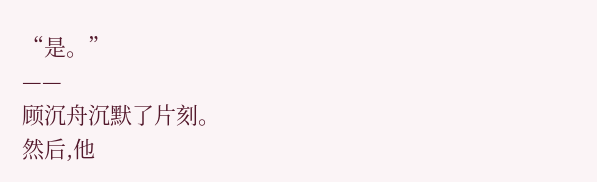“是。”
——
顾沉舟沉默了片刻。
然后,他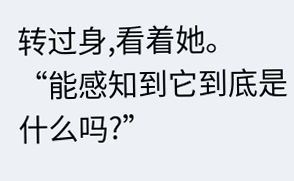转过身,看着她。
“能感知到它到底是什么吗?”